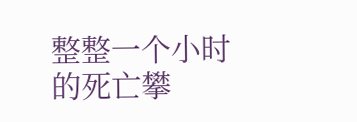整整一个小时的死亡攀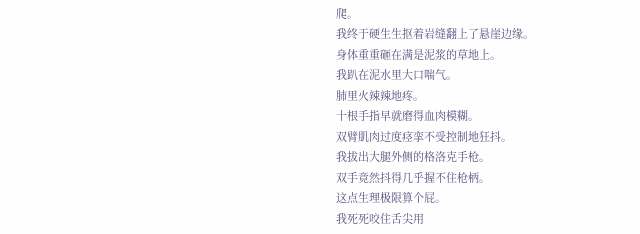爬。
我终于硬生生抠着岩缝翻上了悬崖边缘。
身体重重砸在满是泥浆的草地上。
我趴在泥水里大口喘气。
肺里火辣辣地疼。
十根手指早就磨得血肉模糊。
双臂肌肉过度痉挛不受控制地狂抖。
我拔出大腿外侧的格洛克手枪。
双手竟然抖得几乎握不住枪柄。
这点生理极限算个屁。
我死死咬住舌尖用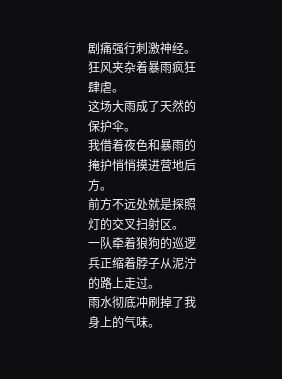剧痛强行刺激神经。
狂风夹杂着暴雨疯狂肆虐。
这场大雨成了天然的保护伞。
我借着夜色和暴雨的掩护悄悄摸进营地后方。
前方不远处就是探照灯的交叉扫射区。
一队牵着狼狗的巡逻兵正缩着脖子从泥泞的路上走过。
雨水彻底冲刷掉了我身上的气味。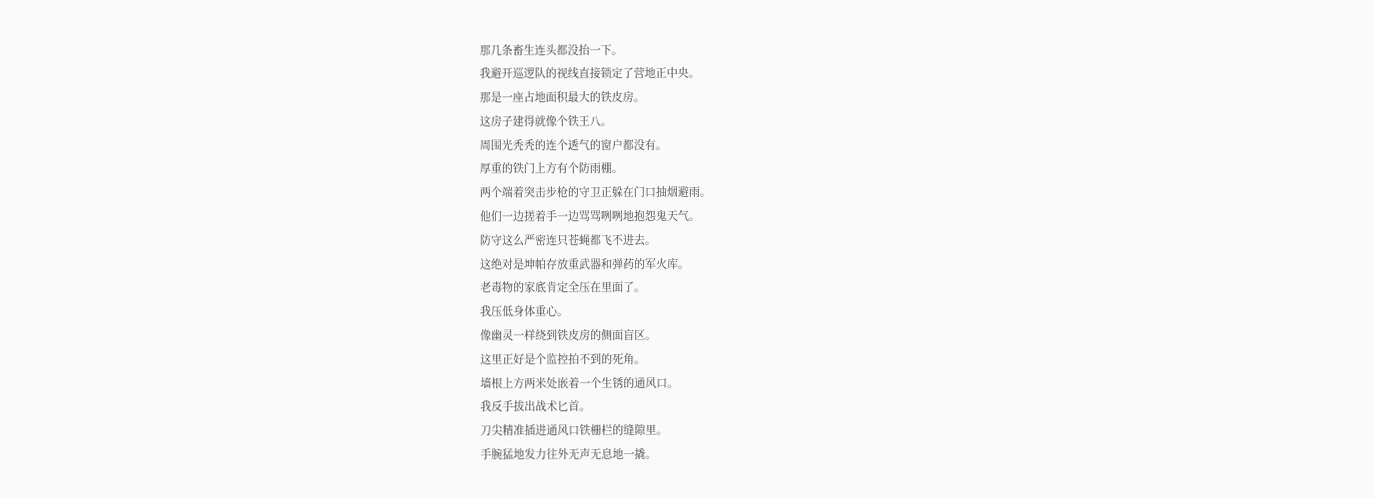那几条畜生连头都没抬一下。
我避开巡逻队的视线直接锁定了营地正中央。
那是一座占地面积最大的铁皮房。
这房子建得就像个铁王八。
周围光秃秃的连个透气的窗户都没有。
厚重的铁门上方有个防雨棚。
两个端着突击步枪的守卫正躲在门口抽烟避雨。
他们一边搓着手一边骂骂咧咧地抱怨鬼天气。
防守这么严密连只苍蝇都飞不进去。
这绝对是坤帕存放重武器和弹药的军火库。
老毒物的家底肯定全压在里面了。
我压低身体重心。
像幽灵一样绕到铁皮房的侧面盲区。
这里正好是个监控拍不到的死角。
墙根上方两米处嵌着一个生锈的通风口。
我反手拔出战术匕首。
刀尖精准插进通风口铁栅栏的缝隙里。
手腕猛地发力往外无声无息地一撬。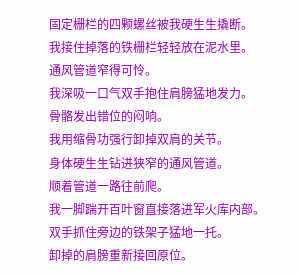固定栅栏的四颗螺丝被我硬生生撬断。
我接住掉落的铁栅栏轻轻放在泥水里。
通风管道窄得可怜。
我深吸一口气双手抱住肩膀猛地发力。
骨骼发出错位的闷响。
我用缩骨功强行卸掉双肩的关节。
身体硬生生钻进狭窄的通风管道。
顺着管道一路往前爬。
我一脚踹开百叶窗直接落进军火库内部。
双手抓住旁边的铁架子猛地一托。
卸掉的肩膀重新接回原位。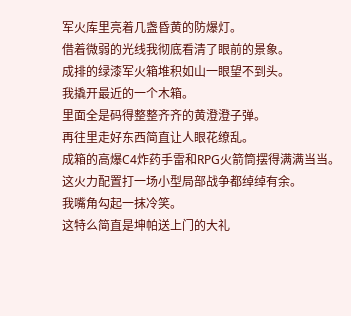军火库里亮着几盏昏黄的防爆灯。
借着微弱的光线我彻底看清了眼前的景象。
成排的绿漆军火箱堆积如山一眼望不到头。
我撬开最近的一个木箱。
里面全是码得整整齐齐的黄澄澄子弹。
再往里走好东西简直让人眼花缭乱。
成箱的高爆C4炸药手雷和RPG火箭筒摆得满满当当。
这火力配置打一场小型局部战争都绰绰有余。
我嘴角勾起一抹冷笑。
这特么简直是坤帕送上门的大礼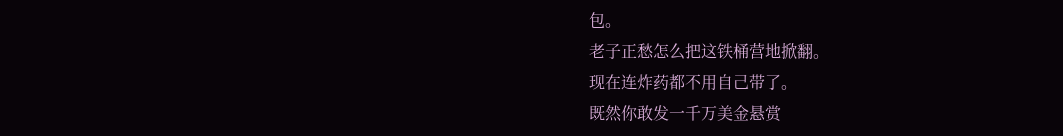包。
老子正愁怎么把这铁桶营地掀翻。
现在连炸药都不用自己带了。
既然你敢发一千万美金悬赏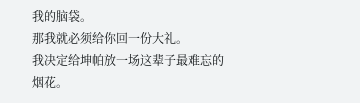我的脑袋。
那我就必须给你回一份大礼。
我决定给坤帕放一场这辈子最难忘的烟花。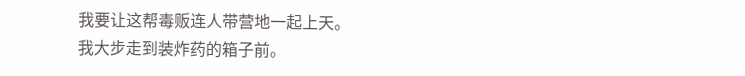我要让这帮毒贩连人带营地一起上天。
我大步走到装炸药的箱子前。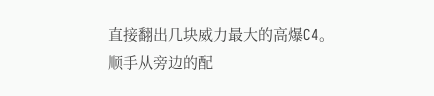直接翻出几块威力最大的高爆C4。
顺手从旁边的配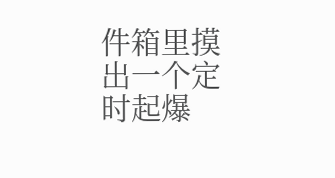件箱里摸出一个定时起爆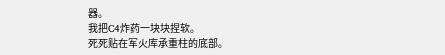器。
我把C4炸药一块块捏软。
死死贴在军火库承重柱的底部。